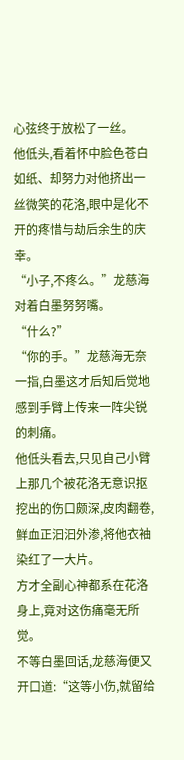心弦终于放松了一丝。
他低头,看着怀中脸色苍白如纸、却努力对他挤出一丝微笑的花洛,眼中是化不开的疼惜与劫后余生的庆幸。
“小子,不疼么。”龙慈海对着白墨努努嘴。
“什么?”
“你的手。”龙慈海无奈一指,白墨这才后知后觉地感到手臂上传来一阵尖锐的刺痛。
他低头看去,只见自己小臂上那几个被花洛无意识抠挖出的伤口颇深,皮肉翻卷,鲜血正汩汩外渗,将他衣袖染红了一大片。
方才全副心神都系在花洛身上,竟对这伤痛毫无所觉。
不等白墨回话,龙慈海便又开口道:“这等小伤,就留给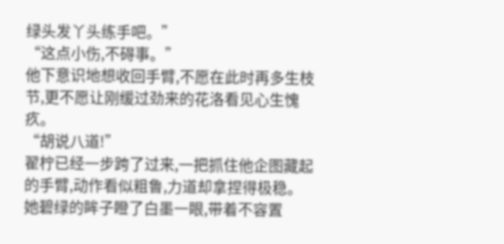绿头发丫头练手吧。”
“这点小伤,不碍事。”
他下意识地想收回手臂,不愿在此时再多生枝节,更不愿让刚缓过劲来的花洛看见心生愧疚。
“胡说八道!”
翟柠已经一步跨了过来,一把抓住他企图藏起的手臂,动作看似粗鲁,力道却拿捏得极稳。
她碧绿的眸子瞪了白墨一眼,带着不容置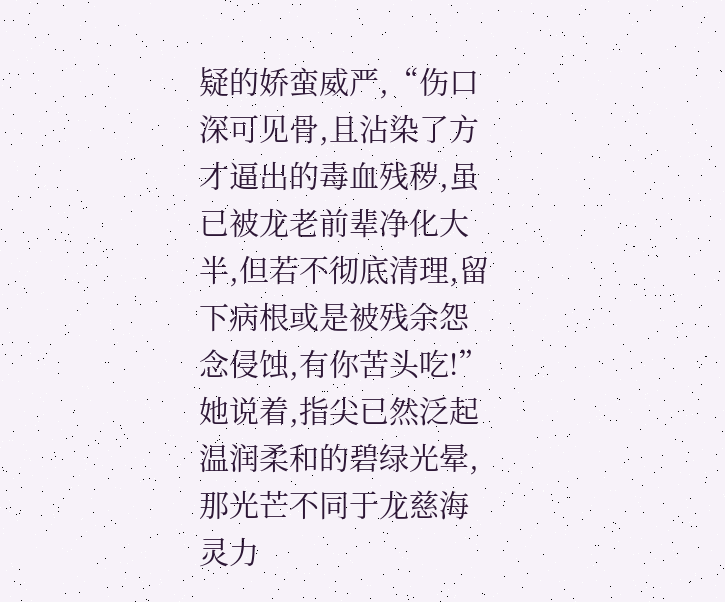疑的娇蛮威严,“伤口深可见骨,且沾染了方才逼出的毒血残秽,虽已被龙老前辈净化大半,但若不彻底清理,留下病根或是被残余怨念侵蚀,有你苦头吃!”
她说着,指尖已然泛起温润柔和的碧绿光晕,那光芒不同于龙慈海灵力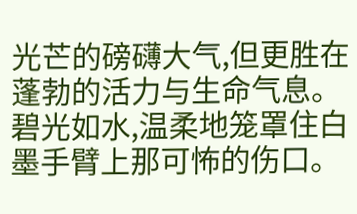光芒的磅礴大气,但更胜在蓬勃的活力与生命气息。
碧光如水,温柔地笼罩住白墨手臂上那可怖的伤口。